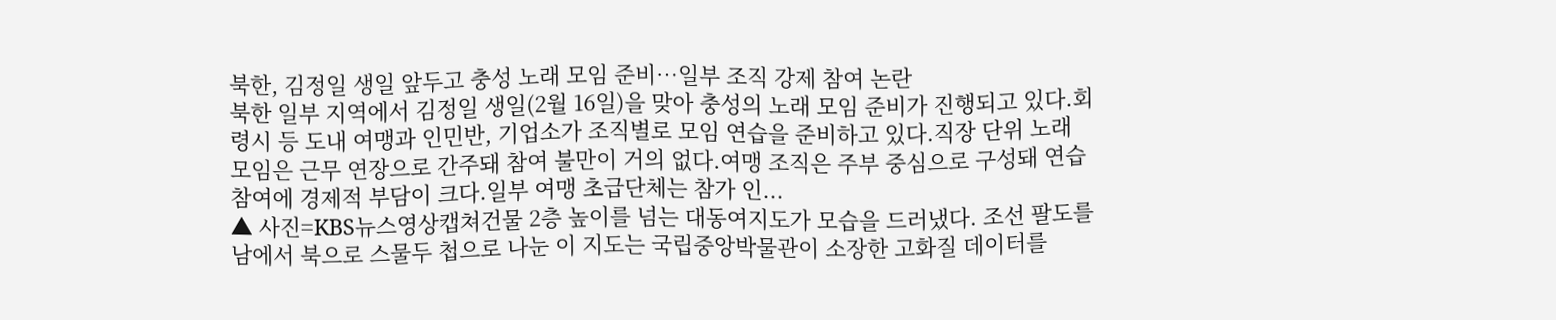북한, 김정일 생일 앞두고 충성 노래 모임 준비…일부 조직 강제 참여 논란
북한 일부 지역에서 김정일 생일(2월 16일)을 맞아 충성의 노래 모임 준비가 진행되고 있다.회령시 등 도내 여맹과 인민반, 기업소가 조직별로 모임 연습을 준비하고 있다.직장 단위 노래 모임은 근무 연장으로 간주돼 참여 불만이 거의 없다.여맹 조직은 주부 중심으로 구성돼 연습 참여에 경제적 부담이 크다.일부 여맹 초급단체는 참가 인...
▲ 사진=KBS뉴스영상캡쳐건물 2층 높이를 넘는 대동여지도가 모습을 드러냈다. 조선 팔도를 남에서 북으로 스물두 첩으로 나눈 이 지도는 국립중앙박물관이 소장한 고화질 데이터를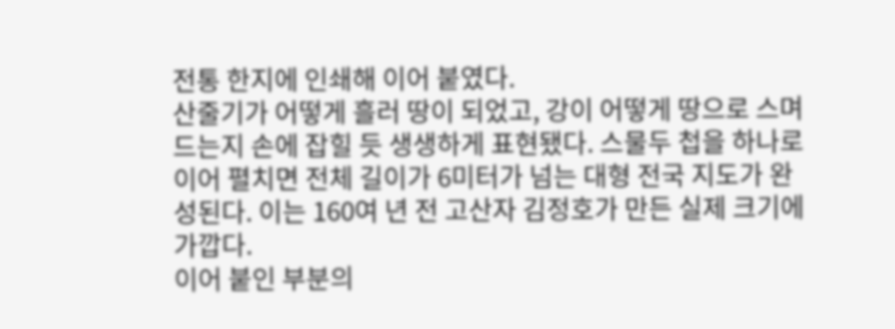전통 한지에 인쇄해 이어 붙였다.
산줄기가 어떻게 흘러 땅이 되었고, 강이 어떻게 땅으로 스며드는지 손에 잡힐 듯 생생하게 표현됐다. 스물두 첩을 하나로 이어 펼치면 전체 길이가 6미터가 넘는 대형 전국 지도가 완성된다. 이는 160여 년 전 고산자 김정호가 만든 실제 크기에 가깝다.
이어 붙인 부분의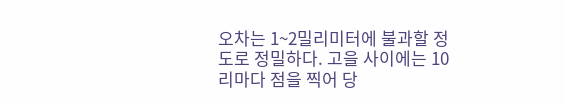오차는 1~2밀리미터에 불과할 정도로 정밀하다. 고을 사이에는 10리마다 점을 찍어 당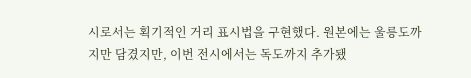시로서는 획기적인 거리 표시법을 구현했다. 원본에는 울릉도까지만 담겼지만, 이번 전시에서는 독도까지 추가됐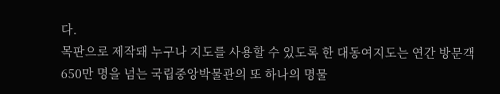다.
목판으로 제작돼 누구나 지도를 사용할 수 있도록 한 대동여지도는 연간 방문객 650만 명을 넘는 국립중앙박물관의 또 하나의 명물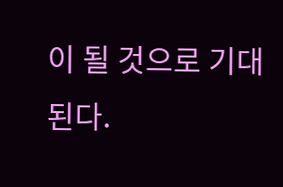이 될 것으로 기대된다.